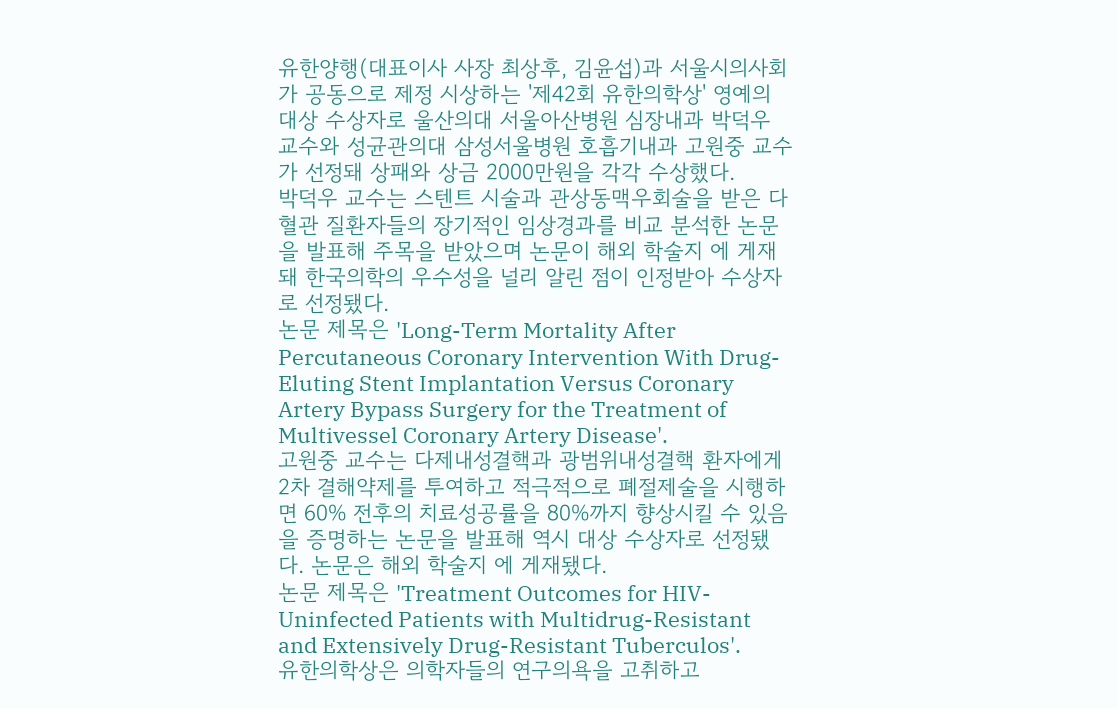유한양행(대표이사 사장 최상후, 김윤섭)과 서울시의사회가 공동으로 제정 시상하는 '제42회 유한의학상' 영예의 대상 수상자로 울산의대 서울아산병원 심장내과 박덕우 교수와 성균관의대 삼성서울병원 호흡기내과 고원중 교수가 선정돼 상패와 상금 2000만원을 각각 수상했다.
박덕우 교수는 스텐트 시술과 관상동맥우회술을 받은 다혈관 질환자들의 장기적인 임상경과를 비교 분석한 논문을 발표해 주목을 받았으며 논문이 해외 학술지 에 게재돼 한국의학의 우수성을 널리 알린 점이 인정받아 수상자로 선정됐다.
논문 제목은 'Long-Term Mortality After Percutaneous Coronary Intervention With Drug-Eluting Stent Implantation Versus Coronary Artery Bypass Surgery for the Treatment of Multivessel Coronary Artery Disease'.
고원중 교수는 다제내성결핵과 광범위내성결핵 환자에게 2차 결해약제를 투여하고 적극적으로 폐절제술을 시행하면 60% 전후의 치료성공률을 80%까지 향상시킬 수 있음을 증명하는 논문을 발표해 역시 대상 수상자로 선정됐다. 논문은 해외 학술지 에 게재됐다.
논문 제목은 'Treatment Outcomes for HIV-Uninfected Patients with Multidrug-Resistant and Extensively Drug-Resistant Tuberculos'.
유한의학상은 의학자들의 연구의욕을 고취하고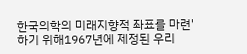한국의학의 미래지향적 좌표를 마련'하기 위해1967년에 제정된 우리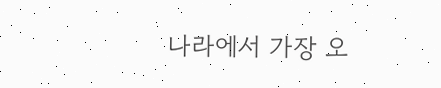나라에서 가장 오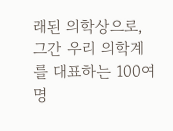래된 의학상으로, 그간 우리 의학계를 대표하는 100여 명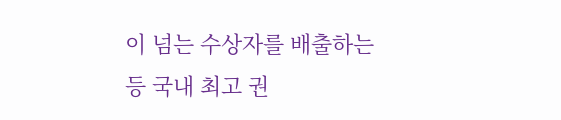이 넘는 수상자를 배출하는 등 국내 최고 권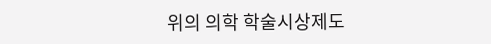위의 의학 학술시상제도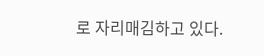로 자리매김하고 있다.